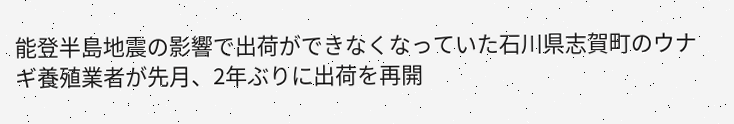能登半島地震の影響で出荷ができなくなっていた石川県志賀町のウナギ養殖業者が先月、2年ぶりに出荷を再開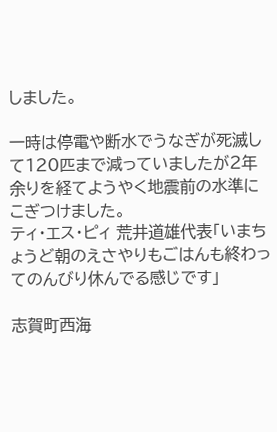しました。

一時は停電や断水でうなぎが死滅して120匹まで減っていましたが2年余りを経てようやく地震前の水準にこぎつけました。
ティ・エス・ピィ 荒井道雄代表「いまちょうど朝のえさやりもごはんも終わってのんびり休んでる感じです」

志賀町西海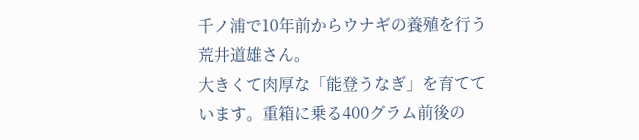千ノ浦で10年前からウナギの養殖を行う荒井道雄さん。
大きくて肉厚な「能登うなぎ」を育てています。重箱に乗る400グラム前後の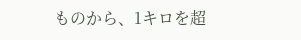ものから、1キロを超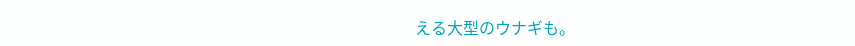える大型のウナギも。